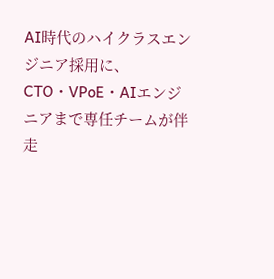AI時代のハイクラスエンジニア採用に、CTO・VPoE・AIエンジニアまで専任チームが伴走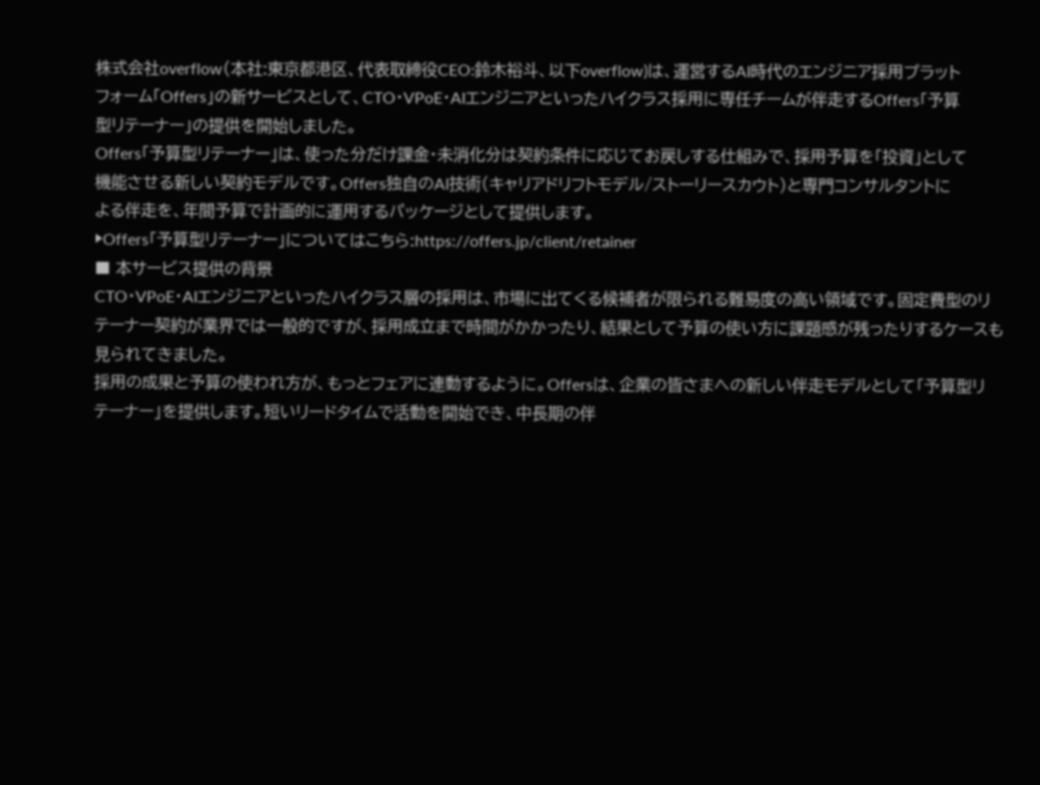株式会社overflow(本社:東京都港区、代表取締役CEO:鈴木裕斗、以下overflow)は、運営するAI時代のエンジニア採用プラット
フォーム「Offers」の新サービスとして、CTO・VPoE・AIエンジニアといったハイクラス採用に専任チームが伴走するOffers「予算
型リテーナー」の提供を開始しました。
Offers「予算型リテーナー」は、使った分だけ課金・未消化分は契約条件に応じてお戻しする仕組みで、採用予算を「投資」として
機能させる新しい契約モデルです。Offers独自のAI技術(キャリアドリフトモデル/ストーリースカウト)と専門コンサルタントに
よる伴走を、年間予算で計画的に運用するパッケージとして提供します。
▶Offers「予算型リテーナー」についてはこちら:https://offers.jp/client/retainer
■ 本サービス提供の背景
CTO・VPoE・AIエンジニアといったハイクラス層の採用は、市場に出てくる候補者が限られる難易度の高い領域です。固定費型のリ
テーナー契約が業界では一般的ですが、採用成立まで時間がかかったり、結果として予算の使い方に課題感が残ったりするケースも
見られてきました。
採用の成果と予算の使われ方が、もっとフェアに連動するように。Offersは、企業の皆さまへの新しい伴走モデルとして「予算型リ
テーナー」を提供します。短いリードタイムで活動を開始でき、中長期の伴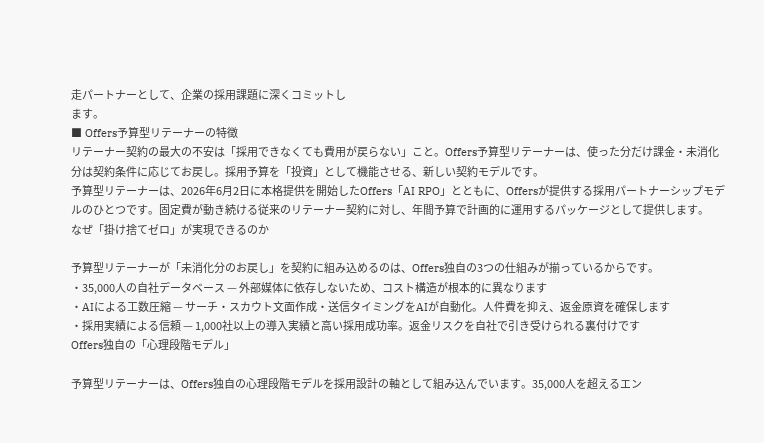走パートナーとして、企業の採用課題に深くコミットし
ます。
■ Offers予算型リテーナーの特徴
リテーナー契約の最大の不安は「採用できなくても費用が戻らない」こと。Offers予算型リテーナーは、使った分だけ課金・未消化
分は契約条件に応じてお戻し。採用予算を「投資」として機能させる、新しい契約モデルです。
予算型リテーナーは、2026年6月2日に本格提供を開始したOffers「AI RPO」とともに、Offersが提供する採用パートナーシップモデ
ルのひとつです。固定費が動き続ける従来のリテーナー契約に対し、年間予算で計画的に運用するパッケージとして提供します。
なぜ「掛け捨てゼロ」が実現できるのか

予算型リテーナーが「未消化分のお戻し」を契約に組み込めるのは、Offers独自の3つの仕組みが揃っているからです。
・35,000人の自社データベース — 外部媒体に依存しないため、コスト構造が根本的に異なります
・AIによる工数圧縮 — サーチ・スカウト文面作成・送信タイミングをAIが自動化。人件費を抑え、返金原資を確保します
・採用実績による信頼 — 1,000社以上の導入実績と高い採用成功率。返金リスクを自社で引き受けられる裏付けです
Offers独自の「心理段階モデル」

予算型リテーナーは、Offers独自の心理段階モデルを採用設計の軸として組み込んでいます。35,000人を超えるエン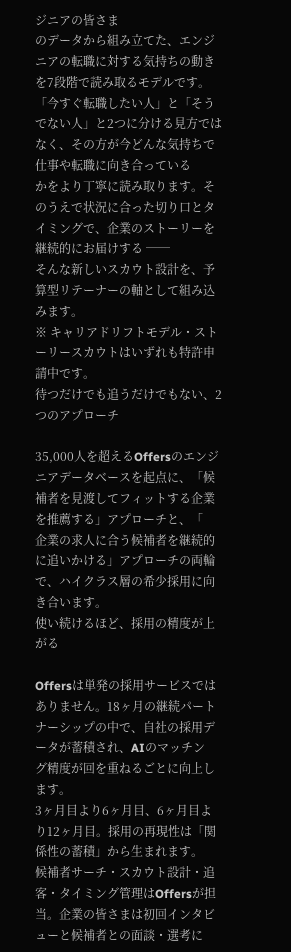ジニアの皆さま
のデータから組み立てた、エンジニアの転職に対する気持ちの動きを7段階で読み取るモデルです。
「今すぐ転職したい人」と「そうでない人」と2つに分ける見方ではなく、その方が今どんな気持ちで仕事や転職に向き合っている
かをより丁寧に読み取ります。そのうえで状況に合った切り口とタイミングで、企業のストーリーを継続的にお届けする ──
そんな新しいスカウト設計を、予算型リテーナーの軸として組み込みます。
※ キャリアドリフトモデル・ストーリースカウトはいずれも特許申請中です。
待つだけでも追うだけでもない、2つのアプローチ

35,000人を超えるOffersのエンジニアデータベースを起点に、「候補者を見渡してフィットする企業を推薦する」アプローチと、「
企業の求人に合う候補者を継続的に追いかける」アプローチの両輪で、ハイクラス層の希少採用に向き合います。
使い続けるほど、採用の精度が上がる

Offersは単発の採用サービスではありません。18ヶ月の継続パートナーシップの中で、自社の採用データが蓄積され、AIのマッチン
グ精度が回を重ねるごとに向上します。
3ヶ月目より6ヶ月目、6ヶ月目より12ヶ月目。採用の再現性は「関係性の蓄積」から生まれます。
候補者サーチ・スカウト設計・追客・タイミング管理はOffersが担当。企業の皆さまは初回インタビューと候補者との面談・選考に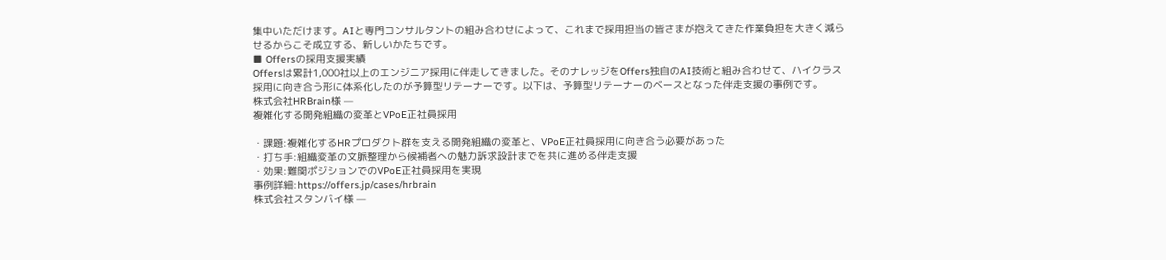集中いただけます。AIと専門コンサルタントの組み合わせによって、これまで採用担当の皆さまが抱えてきた作業負担を大きく減ら
せるからこそ成立する、新しいかたちです。
■ Offersの採用支援実績
Offersは累計1,000社以上のエンジニア採用に伴走してきました。そのナレッジをOffers独自のAI技術と組み合わせて、ハイクラス
採用に向き合う形に体系化したのが予算型リテーナーです。以下は、予算型リテーナーのベースとなった伴走支援の事例です。
株式会社HRBrain様 —
複雑化する開発組織の変革とVPoE正社員採用

・課題:複雑化するHRプロダクト群を支える開発組織の変革と、VPoE正社員採用に向き合う必要があった
・打ち手:組織変革の文脈整理から候補者への魅力訴求設計までを共に進める伴走支援
・効果:難関ポジションでのVPoE正社員採用を実現
事例詳細:https://offers.jp/cases/hrbrain
株式会社スタンバイ様 —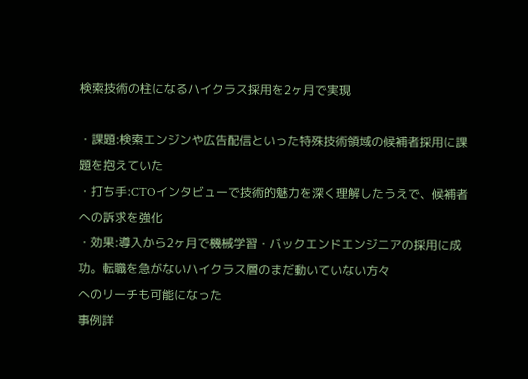検索技術の柱になるハイクラス採用を2ヶ月で実現

・課題:検索エンジンや広告配信といった特殊技術領域の候補者採用に課題を抱えていた
・打ち手:CTOインタビューで技術的魅力を深く理解したうえで、候補者への訴求を強化
・効果:導入から2ヶ月で機械学習・バックエンドエンジニアの採用に成功。転職を急がないハイクラス層のまだ動いていない方々
へのリーチも可能になった
事例詳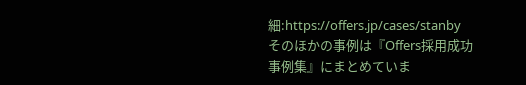細:https://offers.jp/cases/stanby
そのほかの事例は『Offers採用成功事例集』にまとめていま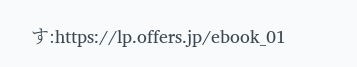す:https://lp.offers.jp/ebook_01